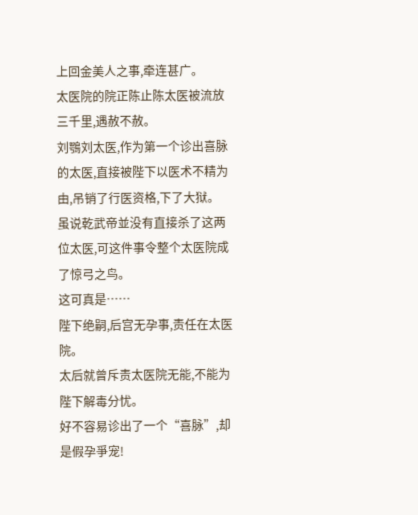上回金美人之事,牵连甚广。
太医院的院正陈止陈太医被流放三千里,遇赦不赦。
刘鶚刘太医,作为第一个诊出喜脉的太医,直接被陛下以医术不精为由,吊销了行医资格,下了大狱。
虽说乾武帝並没有直接杀了这两位太医,可这件事令整个太医院成了惊弓之鸟。
这可真是……
陛下绝嗣,后宫无孕事,责任在太医院。
太后就曾斥责太医院无能,不能为陛下解毒分忧。
好不容易诊出了一个“喜脉”,却是假孕爭宠!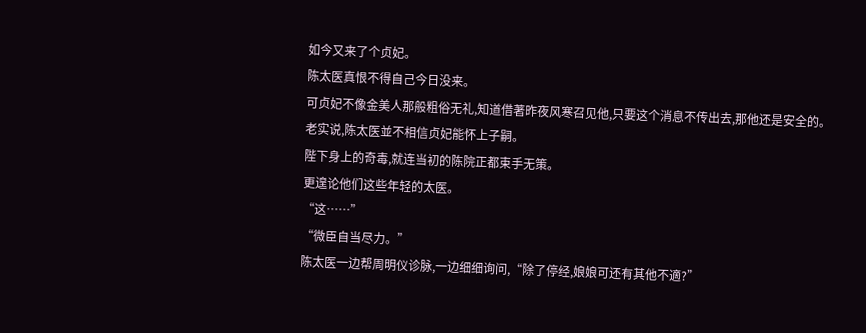如今又来了个贞妃。
陈太医真恨不得自己今日没来。
可贞妃不像金美人那般粗俗无礼,知道借著昨夜风寒召见他,只要这个消息不传出去,那他还是安全的。
老实说,陈太医並不相信贞妃能怀上子嗣。
陛下身上的奇毒,就连当初的陈院正都束手无策。
更遑论他们这些年轻的太医。
“这……”
“微臣自当尽力。”
陈太医一边帮周明仪诊脉,一边细细询问,“除了停经,娘娘可还有其他不適?”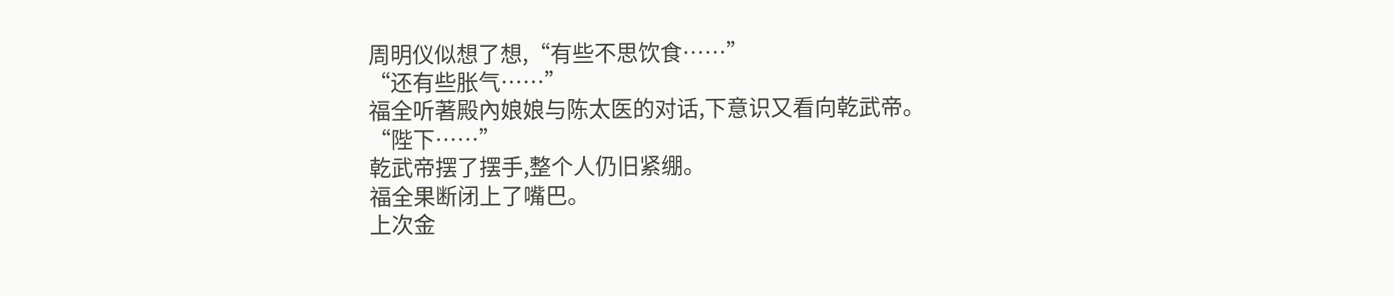周明仪似想了想,“有些不思饮食……”
“还有些胀气……”
福全听著殿內娘娘与陈太医的对话,下意识又看向乾武帝。
“陛下……”
乾武帝摆了摆手,整个人仍旧紧绷。
福全果断闭上了嘴巴。
上次金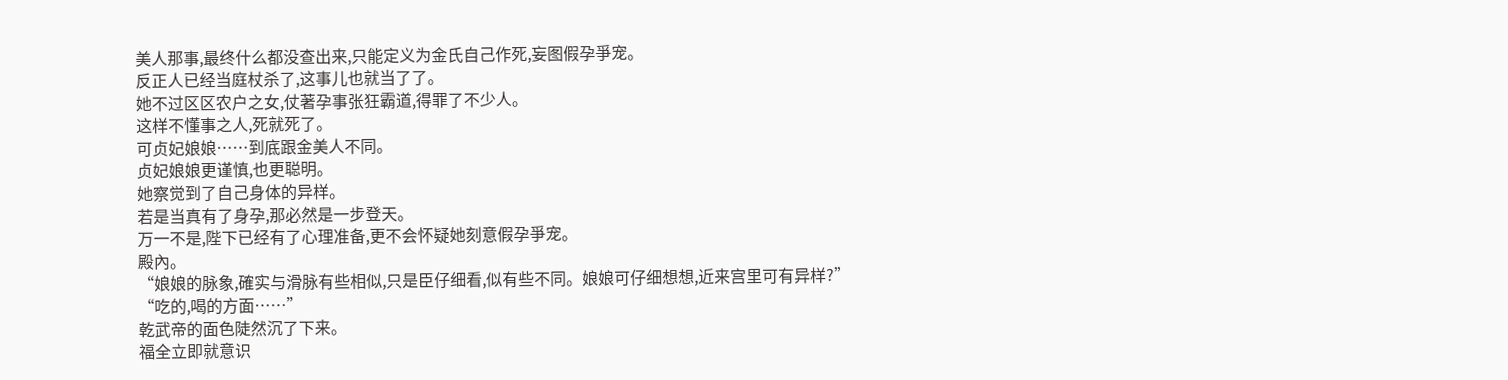美人那事,最终什么都没查出来,只能定义为金氏自己作死,妄图假孕爭宠。
反正人已经当庭杖杀了,这事儿也就当了了。
她不过区区农户之女,仗著孕事张狂霸道,得罪了不少人。
这样不懂事之人,死就死了。
可贞妃娘娘……到底跟金美人不同。
贞妃娘娘更谨慎,也更聪明。
她察觉到了自己身体的异样。
若是当真有了身孕,那必然是一步登天。
万一不是,陛下已经有了心理准备,更不会怀疑她刻意假孕爭宠。
殿內。
“娘娘的脉象,確实与滑脉有些相似,只是臣仔细看,似有些不同。娘娘可仔细想想,近来宫里可有异样?”
“吃的,喝的方面……”
乾武帝的面色陡然沉了下来。
福全立即就意识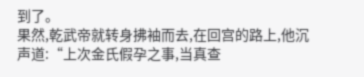到了。
果然,乾武帝就转身拂袖而去,在回宫的路上,他沉声道:“上次金氏假孕之事,当真查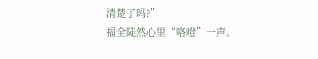清楚了吗?”
福全陡然心里“咯噔”一声。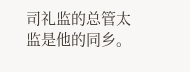司礼监的总管太监是他的同乡。